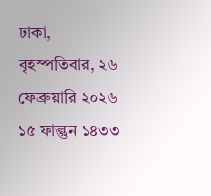ঢাকা, বৃহস্পতিবার, ২৬ ফেব্রুয়ারি ২০২৬ ১৫ ফাল্গুন ১৪৩৩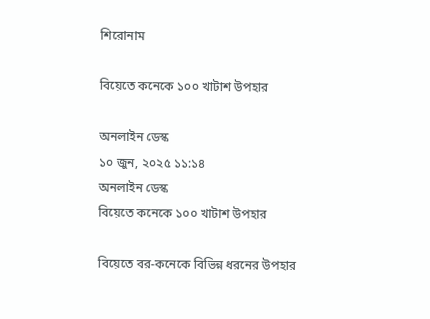শিরোনাম

বিয়েতে কনেকে ১০০ খাটাশ উপহার

অনলাইন ডেস্ক
১০ জুন, ২০২৫ ১১:১৪
অনলাইন ডেস্ক
বিয়েতে কনেকে ১০০ খাটাশ উপহার

বিয়েতে বর-কনেকে বিভিন্ন ধরনের উপহার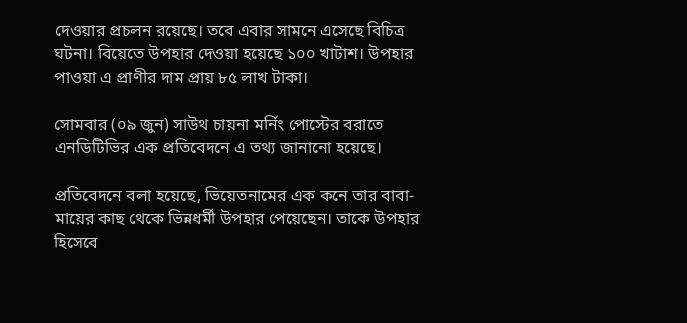দেওয়ার প্রচলন রয়েছে। তবে এবার সামনে এসেছে বিচিত্র ঘটনা। বিয়েতে উপহার দেওয়া হয়েছে ১০০ খাটাশ। উপহার পাওয়া এ প্রাণীর দাম প্রায় ৮৫ লাখ টাকা।

সোমবার (০৯ জুন) সাউথ চায়না মর্নিং পোস্টের বরাতে এনডিটিভির এক প্রতিবেদনে এ তথ্য জানানো হয়েছে।

প্রতিবেদনে বলা হয়েছে, ভিয়েতনামের এক কনে তার বাবা-মায়ের কাছ থেকে ভিন্নধর্মী উপহার পেয়েছেন। তাকে উপহার হিসেবে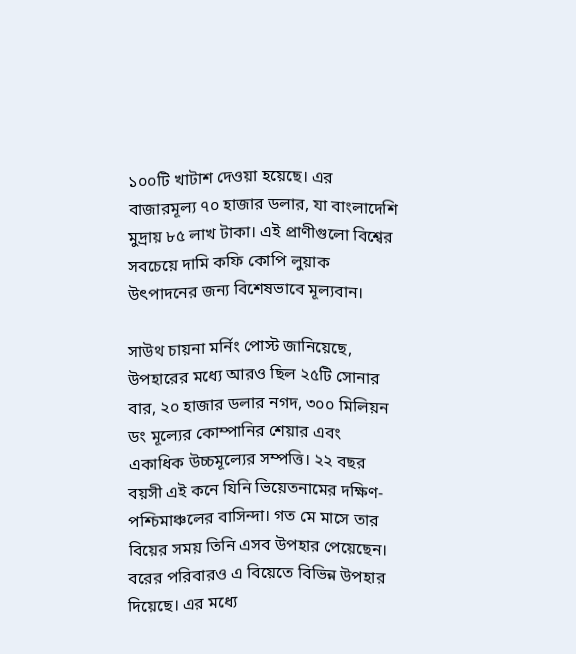১০০টি খাটাশ দেওয়া হয়েছে। এর বাজারমূল্য ৭০ হাজার ডলার, যা বাংলাদেশি মুদ্রায় ৮৫ লাখ টাকা। এই প্রাণীগুলো বিশ্বের সবচেয়ে দামি কফি কোপি লুয়াক উৎপাদনের জন্য বিশেষভাবে মূল্যবান।

সাউথ চায়না মর্নিং পোস্ট জানিয়েছে, উপহারের মধ্যে আরও ছিল ২৫টি সোনার বার, ২০ হাজার ডলার নগদ, ৩০০ মিলিয়ন ডং মূল্যের কোম্পানির শেয়ার এবং একাধিক উচ্চমূল্যের সম্পত্তি। ২২ বছর বয়সী এই কনে যিনি ভিয়েতনামের দক্ষিণ-পশ্চিমাঞ্চলের বাসিন্দা। গত মে মাসে তার বিয়ের সময় তিনি এসব উপহার পেয়েছেন। বরের পরিবারও এ বিয়েতে বিভিন্ন উপহার দিয়েছে। এর মধ্যে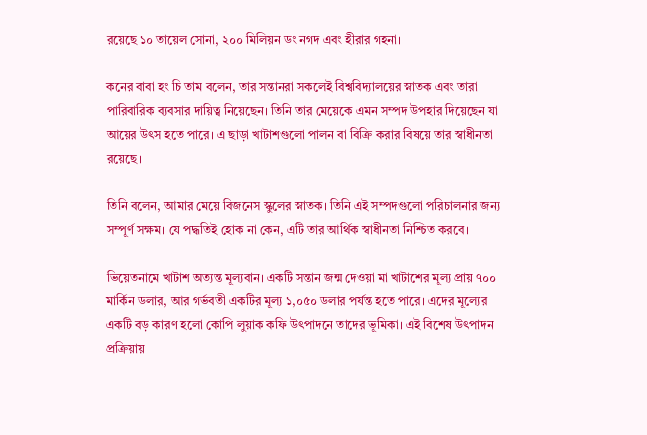রয়েছে ১০ তায়েল সোনা, ২০০ মিলিয়ন ডং নগদ এবং হীরার গহনা।

কনের বাবা হং চি তাম বলেন, তার সন্তানরা সকলেই বিশ্ববিদ্যালয়ের স্নাতক এবং তারা পারিবারিক ব্যবসার দায়িত্ব নিয়েছেন। তিনি তার মেয়েকে এমন সম্পদ উপহার দিয়েছেন যা আয়ের উৎস হতে পারে। এ ছাড়া খাটাশগুলো পালন বা বিক্রি করার বিষয়ে তার স্বাধীনতা রয়েছে।

তিনি বলেন, আমার মেয়ে বিজনেস স্কুলের স্নাতক। তিনি এই সম্পদগুলো পরিচালনার জন্য সম্পূর্ণ সক্ষম। যে পদ্ধতিই হোক না কেন, এটি তার আর্থিক স্বাধীনতা নিশ্চিত করবে।

ভিয়েতনামে খাটাশ অত্যন্ত মূল্যবান। একটি সন্তান জন্ম দেওয়া মা খাটাশের মূল্য প্রায় ৭০০ মার্কিন ডলার, আর গর্ভবতী একটির মূল্য ১,০৫০ ডলার পর্যন্ত হতে পারে। এদের মূল্যের একটি বড় কারণ হলো কোপি লুয়াক কফি উৎপাদনে তাদের ভূমিকা। এই বিশেষ উৎপাদন প্রক্রিয়ায়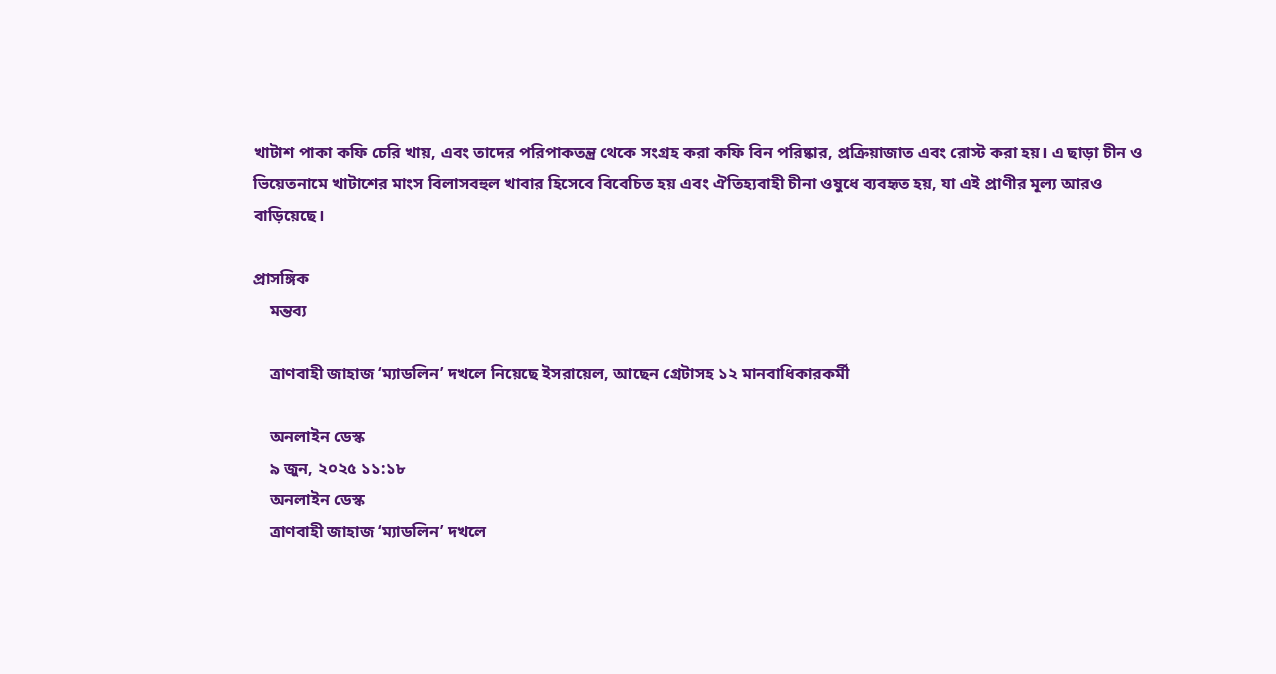খাটাশ পাকা কফি চেরি খায়, এবং তাদের পরিপাকতন্ত্র থেকে সংগ্রহ করা কফি বিন পরিষ্কার, প্রক্রিয়াজাত এবং রোস্ট করা হয়। এ ছাড়া চীন ও ভিয়েতনামে খাটাশের মাংস বিলাসবহুল খাবার হিসেবে বিবেচিত হয় এবং ঐতিহ্যবাহী চীনা ওষুধে ব্যবহৃত হয়, যা এই প্রাণীর মূল্য আরও বাড়িয়েছে।

প্রাসঙ্গিক
    মন্তব্য

    ত্রাণবাহী জাহাজ ‘ম্যাডলিন’ দখলে নিয়েছে ইসরায়েল, আছেন গ্রেটাসহ ১২ মানবাধিকারকর্মী

    অনলাইন ডেস্ক
    ৯ জুন, ২০২৫ ১১:১৮
    অনলাইন ডেস্ক
    ত্রাণবাহী জাহাজ ‘ম্যাডলিন’ দখলে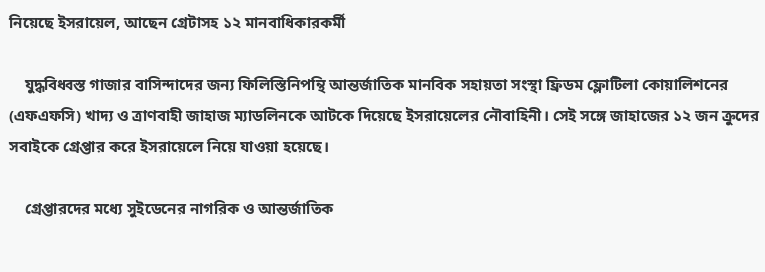নিয়েছে ইসরায়েল, আছেন গ্রেটাসহ ১২ মানবাধিকারকর্মী

    যুদ্ধবিধ্বস্ত গাজার বাসিন্দাদের জন্য ফিলিস্তিনিপন্থি আন্তর্জাতিক মানবিক সহায়তা সংস্থা ফ্রিডম ফ্লোটিলা কোয়ালিশনের (এফএফসি) খাদ্য ও ত্রাণবাহী জাহাজ ম্যাডলিনকে আটকে দিয়েছে ইসরায়েলের নৌবাহিনী। সেই সঙ্গে জাহাজের ১২ জন ক্রুদের সবাইকে গ্রেপ্তার করে ইসরায়েলে নিয়ে যাওয়া হয়েছে।

    গ্রেপ্তারদের মধ্যে সুইডেনের নাগরিক ও আন্তর্জাতিক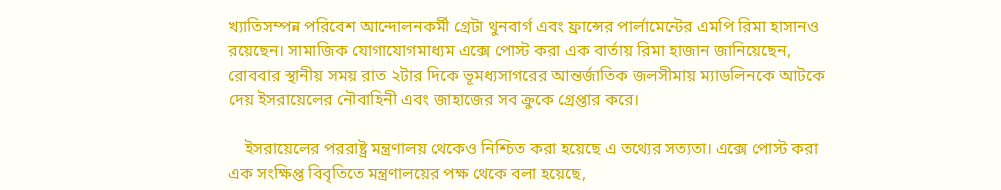খ্যাতিসম্পন্ন পরিবেশ আন্দোলনকর্মী গ্রেটা থুনবার্গ এবং ফ্রান্সের পার্লামেন্টের এমপি রিমা হাসানও রয়েছেন। সামাজিক যোগাযোগমাধ্যম এক্সে পোস্ট করা এক বার্তায় রিমা হাজান জানিয়েছেন, রোববার স্থানীয় সময় রাত ২টার দিকে ভূমধ্যসাগরের আন্তর্জাতিক জলসীমায় ম্যাডলিনকে আটকে দেয় ইসরায়েলের নৌবাহিনী এবং জাহাজের সব ক্রুকে গ্রেপ্তার করে।

    ইসরায়েলের পররাষ্ট্র মন্ত্রণালয় থেকেও নিশ্চিত করা হয়েছে এ তথ্যের সত্যতা। এক্সে পোস্ট করা এক সংক্ষিপ্ত বিবৃতিতে মন্ত্রণালয়ের পক্ষ থেকে বলা হয়েছে,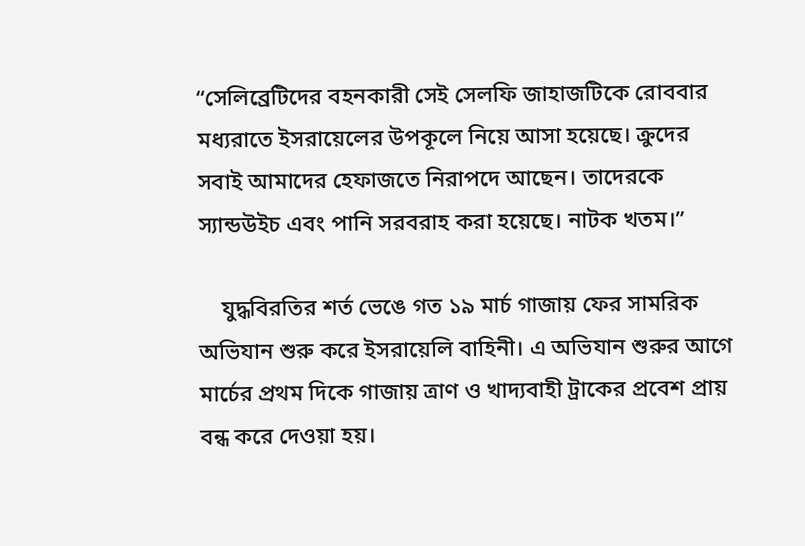“সেলিব্রেটিদের বহনকারী সেই সেলফি জাহাজটিকে রোববার মধ্যরাতে ইসরায়েলের উপকূলে নিয়ে আসা হয়েছে। ক্রুদের সবাই আমাদের হেফাজতে নিরাপদে আছেন। তাদেরকে স্যান্ডউইচ এবং পানি সরবরাহ করা হয়েছে। নাটক খতম।”

    যুদ্ধবিরতির শর্ত ভেঙে গত ১৯ মার্চ গাজায় ফের সামরিক অভিযান শুরু করে ইসরায়েলি বাহিনী। এ অভিযান শুরুর আগে মার্চের প্রথম দিকে গাজায় ত্রাণ ও খাদ্যবাহী ট্রাকের প্রবেশ প্রায় বন্ধ করে দেওয়া হয়।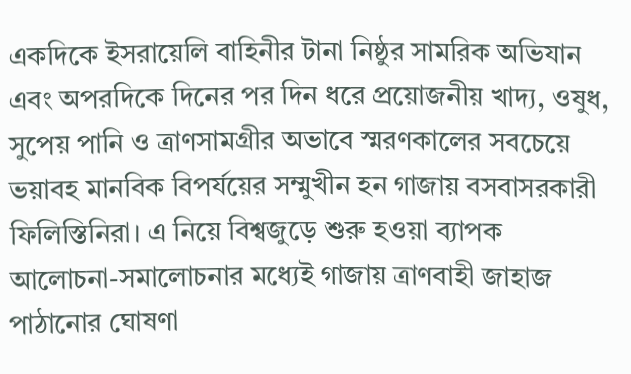একদিকে ইসরায়েলি বাহিনীর টানা নিষ্ঠুর সামরিক অভিযান এবং অপরদিকে দিনের পর দিন ধরে প্রয়োজনীয় খাদ্য, ওষুধ, সুপেয় পানি ও ত্রাণসামগ্রীর অভাবে স্মরণকালের সবচেয়ে ভয়াবহ মানবিক বিপর্যয়ের সম্মুখীন হন গাজায় বসবাসরকারী ফিলিস্তিনিরা। এ নিয়ে বিশ্বজুড়ে শুরু হওয়া ব্যাপক আলোচনা-সমালোচনার মধ্যেই গাজায় ত্রাণবাহী জাহাজ পাঠানোর ঘোষণা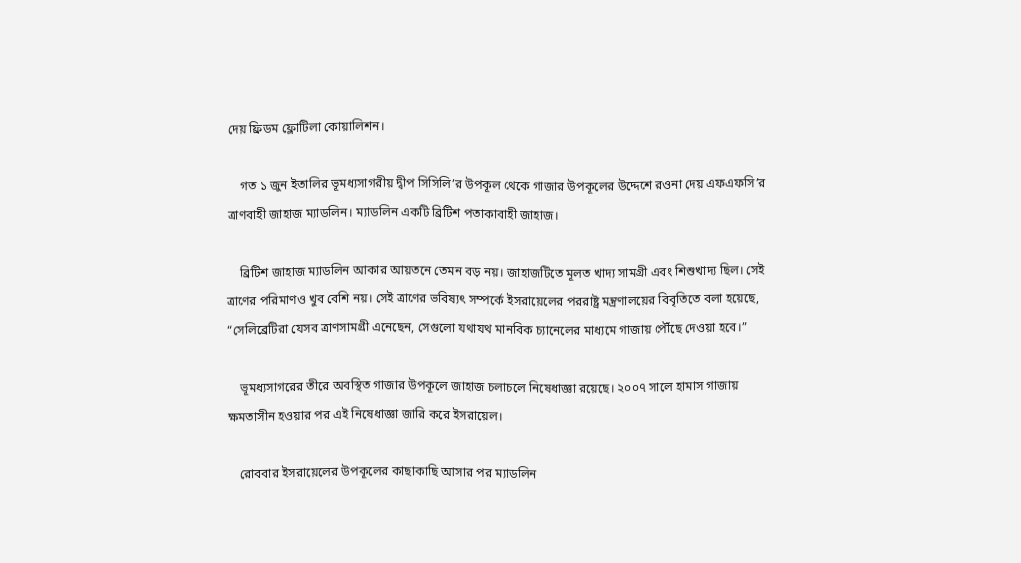দেয় ফ্রিডম ফ্লোটিলা কোয়ালিশন।

    গত ১ জুন ইতালির ভূমধ্যসাগরীয় দ্বীপ সিসিলি’র উপকূল থেকে গাজার উপকূলের উদ্দেশে রওনা দেয় এফএফসি’র ত্রাণবাহী জাহাজ ম্যাডলিন। ম্যাডলিন একটি ব্রিটিশ পতাকাবাহী জাহাজ।

    ব্রিটিশ জাহাজ ম্যাডলিন আকার আয়তনে তেমন বড় নয়। জাহাজটিতে মূলত খাদ্য সামগ্রী এবং শিশুখাদ্য ছিল। সেই ত্রাণের পরিমাণও খুব বেশি নয়। সেই ত্রাণের ভবিষ্যৎ সম্পর্কে ইসরায়েলের পররাষ্ট্র মন্ত্রণালয়ের বিবৃতিতে বলা হয়েছে, “সেলিব্রেটিরা যেসব ত্রাণসামগ্রী এনেছেন, সেগুলো যথাযথ মানবিক চ্যানেলের মাধ্যমে গাজায় পৌঁছে দেওয়া হবে।”

    ভূমধ্যসাগরের তীরে অবস্থিত গাজার উপকূলে জাহাজ চলাচলে নিষেধাজ্ঞা রয়েছে। ২০০৭ সালে হামাস গাজায় ক্ষমতাসীন হওয়ার পর এই নিষেধাজ্ঞা জারি করে ইসরায়েল।

    রোববার ইসরায়েলের উপকূলের কাছাকাছি আসার পর ম্যাডলিন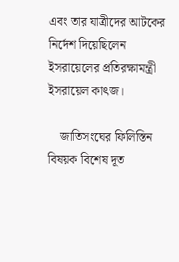এবং তার যাত্রীদের আটকের নির্দেশ দিয়েছিলেন ইসরায়েলের প্রতিরক্ষামন্ত্রী ইসরায়েল কাৎজ।

    জাতিসংঘের ফিলিস্তিন বিষয়ক বিশেষ দূত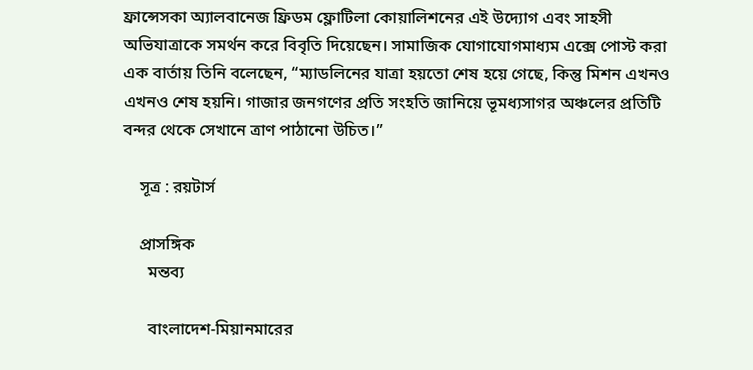ফ্রান্সেসকা অ্যালবানেজ ফ্রিডম ফ্লোটিলা কোয়ালিশনের এই উদ্যোগ এবং সাহসী অভিযাত্রাকে সমর্থন করে বিবৃতি দিয়েছেন। সামাজিক যোগাযোগমাধ্যম এক্সে পোস্ট করা এক বার্তায় তিনি বলেছেন, “ম্যাডলিনের যাত্রা হয়তো শেষ হয়ে গেছে, কিন্তু মিশন এখনও এখনও শেষ হয়নি। গাজার জনগণের প্রতি সংহতি জানিয়ে ভূমধ্যসাগর অঞ্চলের প্রতিটি বন্দর থেকে সেখানে ত্রাণ পাঠানো উচিত।”

    সূত্র : রয়টার্স

    প্রাসঙ্গিক
      মন্তব্য

      বাংলাদেশ-মিয়ানমারের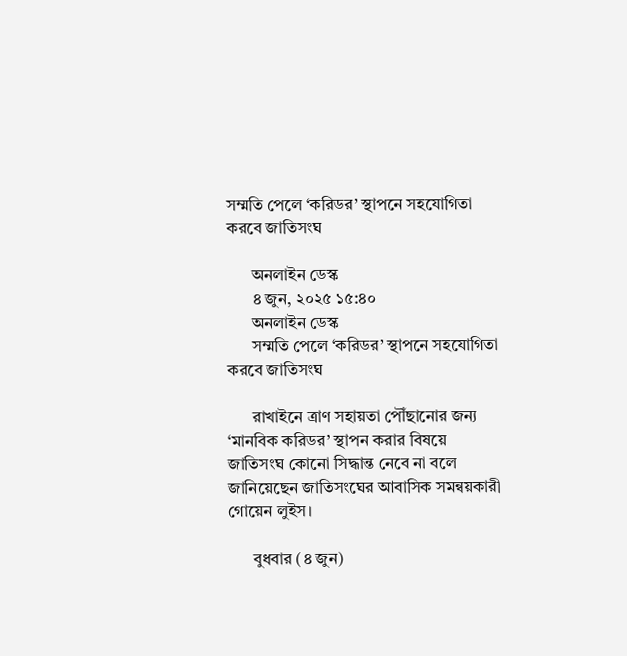সম্মতি পেলে ‘করিডর’ স্থাপনে সহযোগিতা করবে জাতিসংঘ

      অনলাইন ডেস্ক
      ৪ জুন, ২০২৫ ১৫:৪০
      অনলাইন ডেস্ক
      সম্মতি পেলে ‘করিডর’ স্থাপনে সহযোগিতা করবে জাতিসংঘ

      রাখাইনে ত্রাণ সহায়তা পৌঁছানোর জন্য ‘মানবিক করিডর’ স্থাপন করার বিষয়ে জাতিসংঘ কোনো সিদ্ধান্ত নেবে না বলে জানিয়েছেন জাতিসংঘের আবাসিক সমন্বয়কারী গোয়েন লুইস।

      বুধবার (৪ জুন)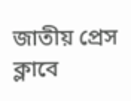জাতীয় প্রেস ক্লাবে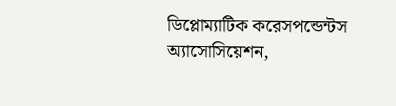ডিপ্লোম্যাটিক করেসপন্ডেন্টস অ্যাসোসিয়েশন,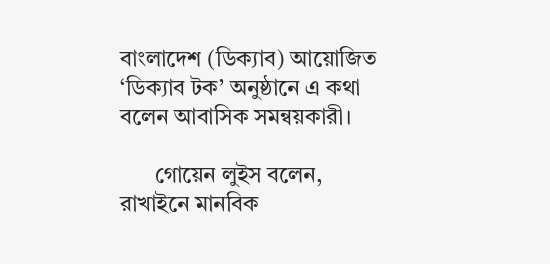বাংলাদেশ (ডিক্যাব) আয়োজিত ‘ডিক্যাব টক’ অনুষ্ঠানে এ কথা বলেন আবাসিক সমন্বয়কারী।

      গোয়েন লুইস বলেন, রাখাইনে মানবিক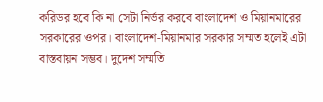করিডর হবে কি না সেটা নির্ভর করবে বাংলাদেশ ও মিয়ানমারের সরকারের ওপর। বাংলাদেশ-মিয়ানমার সরকার সম্মত হলেই এটা বাস্তবায়ন সম্ভব। দুদেশ সম্মতি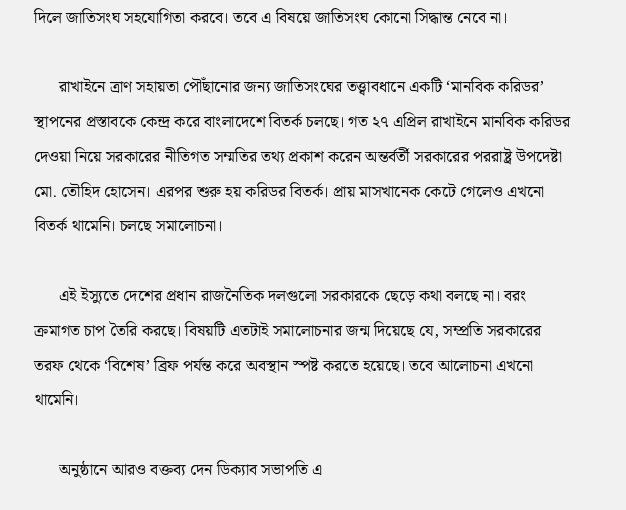দিলে জাতিসংঘ সহযোগিতা করবে। তবে এ বিষয়ে জাতিসংঘ কোনো সিদ্ধান্ত নেবে না।

      রাখাইনে ত্রাণ সহায়তা পৌঁছানোর জন্য জাতিসংঘের তত্ত্বাবধানে একটি ‘মানবিক করিডর’ স্থাপনের প্রস্তাবকে কেন্দ্র করে বাংলাদেশে বিতর্ক চলছে। গত ২৭ এপ্রিল রাখাইনে মানবিক করিডর দেওয়া নিয়ে সরকারের নীতিগত সম্মতির তথ্য প্রকাশ করেন অন্তর্বর্তী সরকারের পররাষ্ট্র উপদেষ্টা মো. তৌহিদ হোসেন। এরপর শুরু হয় করিডর বিতর্ক। প্রায় মাসখানেক কেটে গেলেও এখনো বিতর্ক থামেনি। চলছে সমালোচনা।

      এই ইস্যুতে দেশের প্রধান রাজনৈতিক দলগুলো সরকারকে ছেড়ে কথা বলছে না। বরং ক্রমাগত চাপ তৈরি করছে। বিষয়টি এতটাই সমালোচনার জন্ম দিয়েছে যে, সম্প্রতি সরকারের তরফ থেকে ‘বিশেষ’ ব্রিফ পর্যন্ত করে অবস্থান স্পষ্ট করতে হয়েছে। তবে আলোচনা এখনো থামেনি।

      অনুষ্ঠানে আরও বক্তব্য দেন ডিক্যাব সভাপতি এ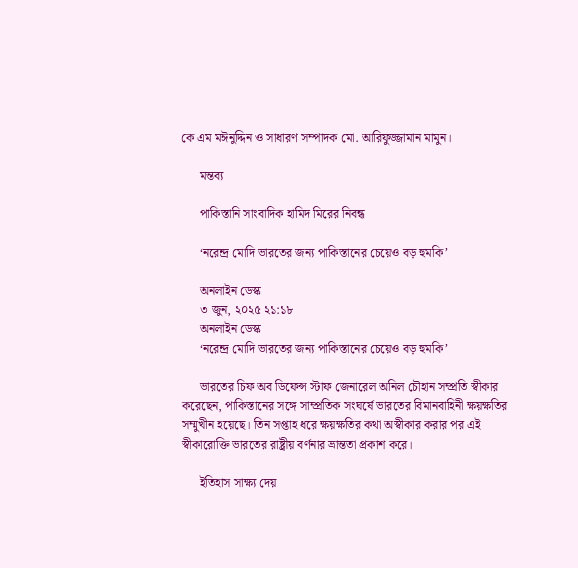কে এম মঈনুদ্দিন ও সাধারণ সম্পাদক মো. আরিফুজ্জামান মামুন।

      মন্তব্য

      পাকিস্তানি সাংবাদিক হামিদ মিরের নিবন্ধ

      ‘নরেন্দ্র মোদি ভারতের জন্য পাকিস্তানের চেয়েও বড় হুমকি’

      অনলাইন ডেস্ক
      ৩ জুন, ২০২৫ ২১:১৮
      অনলাইন ডেস্ক
      ‘নরেন্দ্র মোদি ভারতের জন্য পাকিস্তানের চেয়েও বড় হুমকি’

      ভারতের চিফ অব ডিফেন্স স্টাফ জেনারেল অনিল চৌহান সম্প্রতি স্বীকার করেছেন, পাকিস্তানের সঙ্গে সাম্প্রতিক সংঘর্ষে ভারতের বিমানবাহিনী ক্ষয়ক্ষতির সম্মুখীন হয়েছে। তিন সপ্তাহ ধরে ক্ষয়ক্ষতির কথা অস্বীকার করার পর এই স্বীকারোক্তি ভারতের রাষ্ট্রীয় বর্ণনার ভ্রান্ততা প্রকাশ করে।

      ইতিহাস সাক্ষ্য দেয়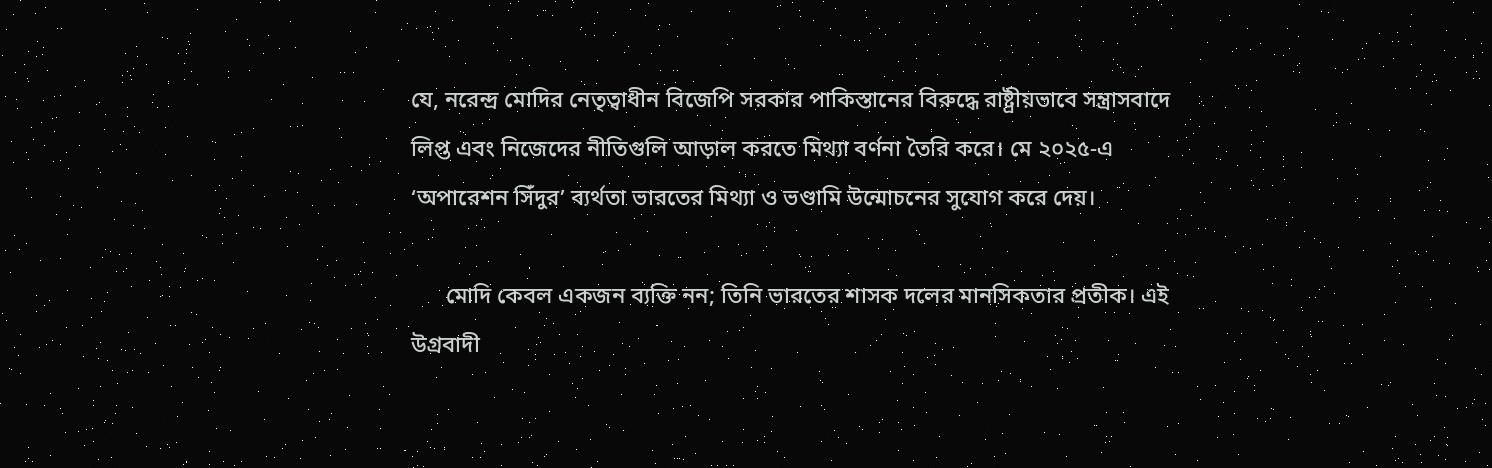যে, নরেন্দ্র মোদির নেতৃত্বাধীন বিজেপি সরকার পাকিস্তানের বিরুদ্ধে রাষ্ট্রীয়ভাবে সন্ত্রাসবাদে লিপ্ত এবং নিজেদের নীতিগুলি আড়াল করতে মিথ্যা বর্ণনা তৈরি করে। মে ২০২৫-এ ‘অপারেশন সিঁদুর’ ব্যর্থতা ভারতের মিথ্যা ও ভণ্ডামি উন্মোচনের সুযোগ করে দেয়।

      মোদি কেবল একজন ব্যক্তি নন; তিনি ভারতের শাসক দলের মানসিকতার প্রতীক। এই উগ্রবাদী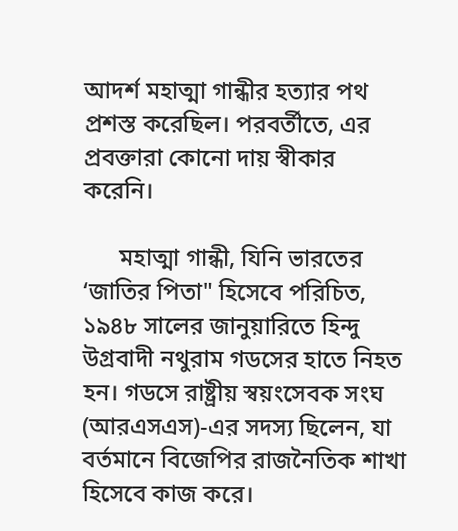আদর্শ মহাত্মা গান্ধীর হত্যার পথ প্রশস্ত করেছিল। পরবর্তীতে, এর প্রবক্তারা কোনো দায় স্বীকার করেনি।

      মহাত্মা গান্ধী, যিনি ভারতের ‘জাতির পিতা" হিসেবে পরিচিত, ১৯৪৮ সালের জানুয়ারিতে হিন্দু উগ্রবাদী নথুরাম গডসের হাতে নিহত হন। গডসে রাষ্ট্রীয় স্বয়ংসেবক সংঘ (আরএসএস)-এর সদস্য ছিলেন, যা বর্তমানে বিজেপির রাজনৈতিক শাখা হিসেবে কাজ করে।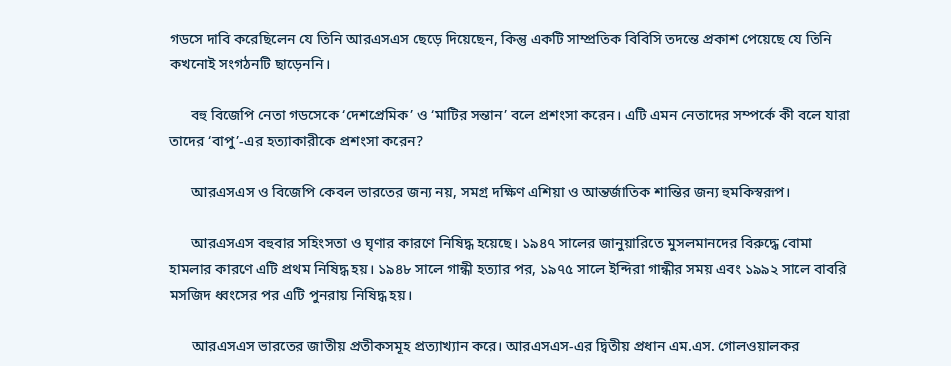গডসে দাবি করেছিলেন যে তিনি আরএসএস ছেড়ে দিয়েছেন, কিন্তু একটি সাম্প্রতিক বিবিসি তদন্তে প্রকাশ পেয়েছে যে তিনি কখনোই সংগঠনটি ছাড়েননি।

      বহু বিজেপি নেতা গডসেকে ‘দেশপ্রেমিক’ ও ‘মাটির সন্তান’ বলে প্রশংসা করেন। এটি এমন নেতাদের সম্পর্কে কী বলে যারা তাদের ‘বাপু’-এর হত্যাকারীকে প্রশংসা করেন?

      আরএসএস ও বিজেপি কেবল ভারতের জন্য নয়, সমগ্র দক্ষিণ এশিয়া ও আন্তর্জাতিক শান্তির জন্য হুমকিস্বরূপ।

      আরএসএস বহুবার সহিংসতা ও ঘৃণার কারণে নিষিদ্ধ হয়েছে। ১৯৪৭ সালের জানুয়ারিতে মুসলমানদের বিরুদ্ধে বোমা হামলার কারণে এটি প্রথম নিষিদ্ধ হয়। ১৯৪৮ সালে গান্ধী হত্যার পর, ১৯৭৫ সালে ইন্দিরা গান্ধীর সময় এবং ১৯৯২ সালে বাবরি মসজিদ ধ্বংসের পর এটি পুনরায় নিষিদ্ধ হয়।

      আরএসএস ভারতের জাতীয় প্রতীকসমূহ প্রত্যাখ্যান করে। আরএসএস-এর দ্বিতীয় প্রধান এম.এস. গোলওয়ালকর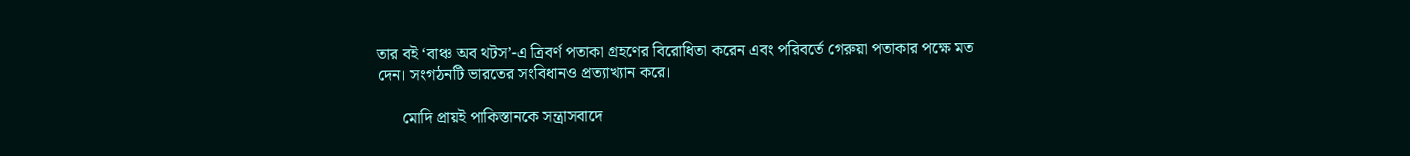তার বই ‘বাঞ্চ অব থটস’-এ ত্রিবর্ণ পতাকা গ্রহণের বিরোধিতা করেন এবং পরিবর্তে গেরুয়া পতাকার পক্ষে মত দেন। সংগঠনটি ভারতের সংবিধানও প্রত্যাখ্যান করে।

      মোদি প্রায়ই পাকিস্তানকে সন্ত্রাসবাদে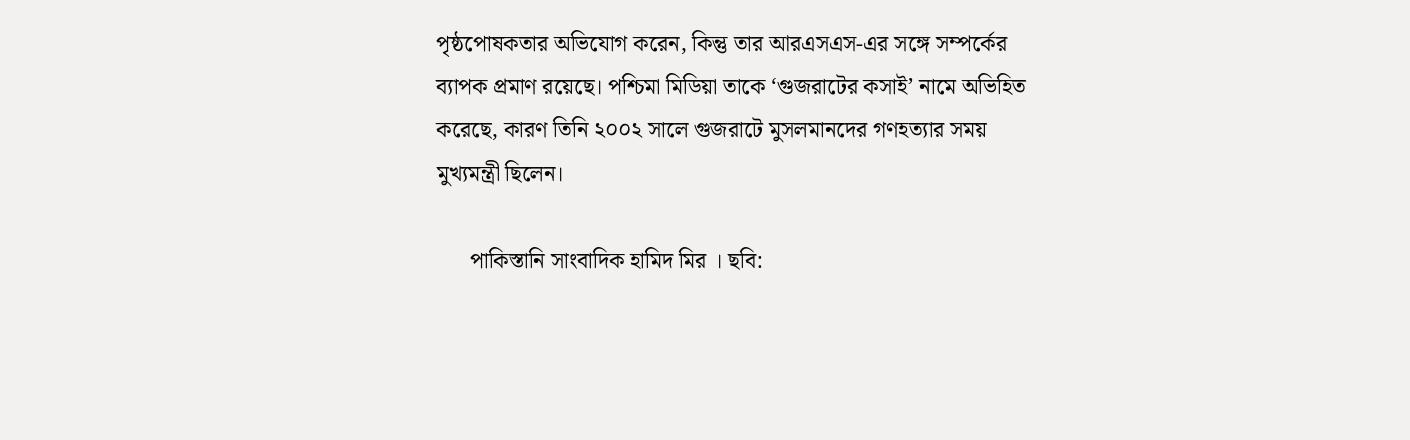পৃষ্ঠপোষকতার অভিযোগ করেন, কিন্তু তার আরএসএস-এর সঙ্গে সম্পর্কের ব্যাপক প্রমাণ রয়েছে। পশ্চিমা মিডিয়া তাকে ‘গুজরাটের কসাই’ নামে অভিহিত করেছে, কারণ তিনি ২০০২ সালে গুজরাটে মুসলমানদের গণহত্যার সময় মুখ্যমন্ত্রী ছিলেন।

      পাকিস্তানি সাংবাদিক হামিদ মির । ছবি: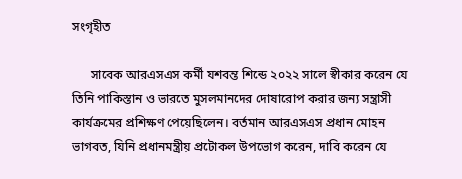সংগৃহীত

      সাবেক আরএসএস কর্মী যশবন্ত শিন্ডে ২০২২ সালে স্বীকার করেন যে তিনি পাকিস্তান ও ভারতে মুসলমানদের দোষারোপ করার জন্য সন্ত্রাসী কার্যক্রমের প্রশিক্ষণ পেয়েছিলেন। বর্তমান আরএসএস প্রধান মোহন ভাগবত, যিনি প্রধানমন্ত্রীয় প্রটোকল উপভোগ করেন, দাবি করেন যে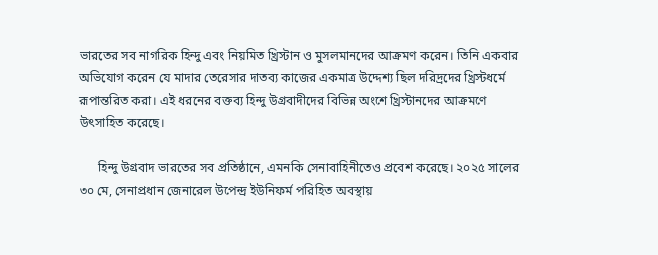ভারতের সব নাগরিক হিন্দু এবং নিয়মিত খ্রিস্টান ও মুসলমানদের আক্রমণ করেন। তিনি একবার অভিযোগ করেন যে মাদার তেরেসার দাতব্য কাজের একমাত্র উদ্দেশ্য ছিল দরিদ্রদের খ্রিস্টধর্মে রূপান্তরিত করা। এই ধরনের বক্তব্য হিন্দু উগ্রবাদীদের বিভিন্ন অংশে খ্রিস্টানদের আক্রমণে উৎসাহিত করেছে।

      হিন্দু উগ্রবাদ ভারতের সব প্রতিষ্ঠানে, এমনকি সেনাবাহিনীতেও প্রবেশ করেছে। ২০২৫ সালের ৩০ মে, সেনাপ্রধান জেনারেল উপেন্দ্র ইউনিফর্ম পরিহিত অবস্থায়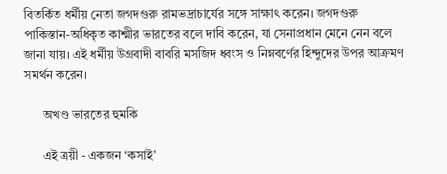বিতর্কিত ধর্মীয় নেতা জগদগুরু রামভদ্রাচার্যের সঙ্গে সাক্ষাৎ করেন। জগদগুরু পাকিস্তান-অধিকৃত কাশ্মীর ভারতের বলে দাবি করেন, যা সেনাপ্রধান মেনে নেন বলে জানা যায়। এই ধর্মীয় উগ্রবাদী বাবরি মসজিদ ধ্বংস ও নিম্নবর্ণের হিন্দুদের উপর আক্রমণ সমর্থন করেন।

      অখণ্ড ভারতের হুমকি

      এই ত্রয়ী - একজন ‘কসাই’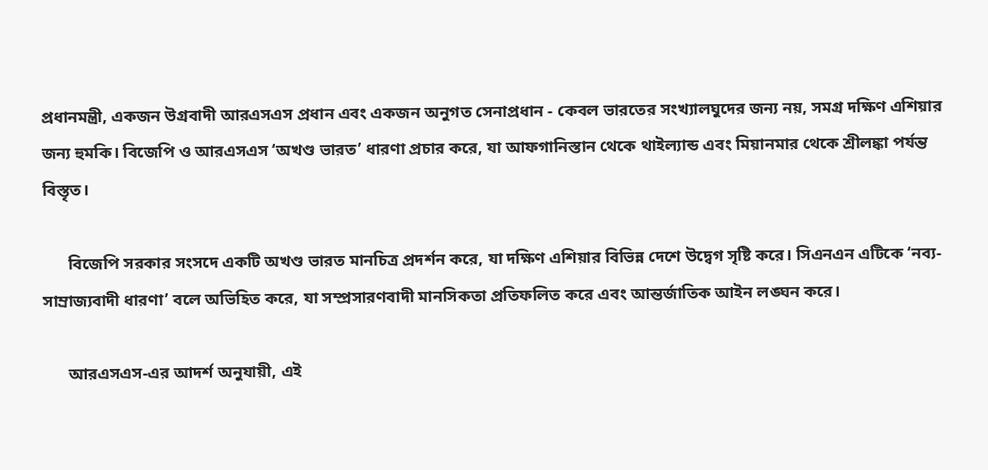প্রধানমন্ত্রী, একজন উগ্রবাদী আরএসএস প্রধান এবং একজন অনুগত সেনাপ্রধান - কেবল ভারতের সংখ্যালঘুদের জন্য নয়, সমগ্র দক্ষিণ এশিয়ার জন্য হুমকি। বিজেপি ও আরএসএস ‘অখণ্ড ভারত’ ধারণা প্রচার করে, যা আফগানিস্তান থেকে থাইল্যান্ড এবং মিয়ানমার থেকে শ্রীলঙ্কা পর্যন্ত বিস্তৃত।

      বিজেপি সরকার সংসদে একটি অখণ্ড ভারত মানচিত্র প্রদর্শন করে, যা দক্ষিণ এশিয়ার বিভিন্ন দেশে উদ্বেগ সৃষ্টি করে। সিএনএন এটিকে ‘নব্য-সাম্রাজ্যবাদী ধারণা’ বলে অভিহিত করে, যা সম্প্রসারণবাদী মানসিকতা প্রতিফলিত করে এবং আন্তর্জাতিক আইন লঙ্ঘন করে।

      আরএসএস-এর আদর্শ অনুযায়ী, এই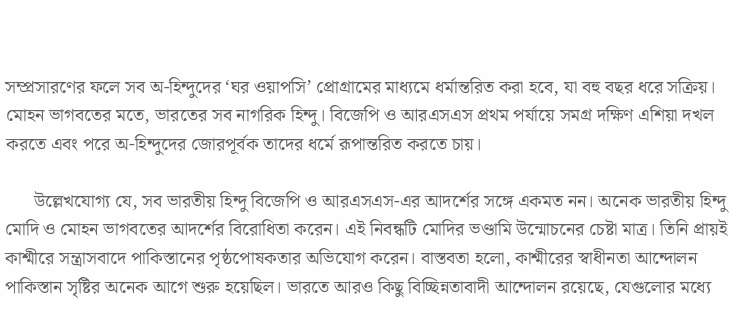সম্প্রসারণের ফলে সব অ-হিন্দুদের ‘ঘর ওয়াপসি’ প্রোগ্রামের মাধ্যমে ধর্মান্তরিত করা হবে, যা বহু বছর ধরে সক্রিয়। মোহন ভাগবতের মতে, ভারতের সব নাগরিক হিন্দু। বিজেপি ও আরএসএস প্রথম পর্যায়ে সমগ্র দক্ষিণ এশিয়া দখল করতে এবং পরে অ-হিন্দুদের জোরপূর্বক তাদের ধর্মে রূপান্তরিত করতে চায়।

      উল্লেখযোগ্য যে, সব ভারতীয় হিন্দু বিজেপি ও আরএসএস-এর আদর্শের সঙ্গে একমত নন। অনেক ভারতীয় হিন্দু মোদি ও মোহন ভাগবতের আদর্শের বিরোধিতা করেন। এই নিবন্ধটি মোদির ভণ্ডামি উন্মোচনের চেষ্টা মাত্র। তিনি প্রায়ই কাশ্মীরে সন্ত্রাসবাদে পাকিস্তানের পৃষ্ঠপোষকতার অভিযোগ করেন। বাস্তবতা হলো, কাশ্মীরের স্বাধীনতা আন্দোলন পাকিস্তান সৃষ্টির অনেক আগে শুরু হয়েছিল। ভারতে আরও কিছু বিচ্ছিন্নতাবাদী আন্দোলন রয়েছে, যেগুলোর মধ্যে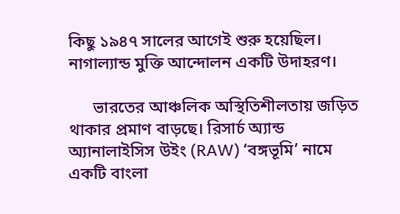কিছু ১৯৪৭ সালের আগেই শুরু হয়েছিল। নাগাল্যান্ড মুক্তি আন্দোলন একটি উদাহরণ।

      ভারতের আঞ্চলিক অস্থিতিশীলতায় জড়িত থাকার প্রমাণ বাড়ছে। রিসার্চ অ্যান্ড অ্যানালাইসিস উইং (RAW) ‘বঙ্গভূমি’ নামে একটি বাংলা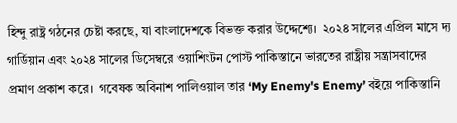হিন্দু রাষ্ট্র গঠনের চেষ্টা করছে, যা বাংলাদেশকে বিভক্ত করার উদ্দেশ্যে।  ২০২৪ সালের এপ্রিল মাসে দ্য গার্ডিয়ান এবং ২০২৪ সালের ডিসেম্বরে ওয়াশিংটন পোস্ট পাকিস্তানে ভারতের রাষ্ট্রীয় সন্ত্রাসবাদের প্রমাণ প্রকাশ করে।  গবেষক অবিনাশ পালিওয়াল তার ‘My Enemy's Enemy’ বইয়ে পাকিস্তানি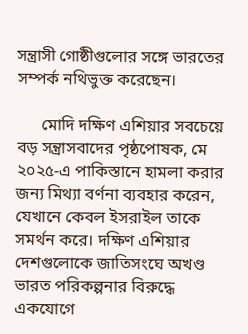সন্ত্রাসী গোষ্ঠীগুলোর সঙ্গে ভারতের সম্পর্ক নথিভুক্ত করেছেন।

      মোদি দক্ষিণ এশিয়ার সবচেয়ে বড় সন্ত্রাসবাদের পৃষ্ঠপোষক, মে ২০২৫-এ পাকিস্তানে হামলা করার জন্য মিথ্যা বর্ণনা ব্যবহার করেন, যেখানে কেবল ইসরাইল তাকে সমর্থন করে। দক্ষিণ এশিয়ার দেশগুলোকে জাতিসংঘে অখণ্ড ভারত পরিকল্পনার বিরুদ্ধে একযোগে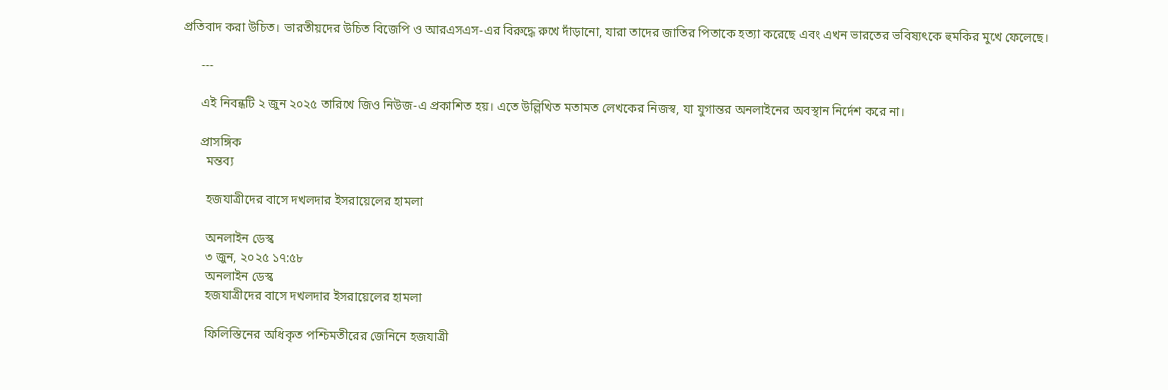প্রতিবাদ করা উচিত। ভারতীয়দের উচিত বিজেপি ও আরএসএস-এর বিরুদ্ধে রুখে দাঁড়ানো, যারা তাদের জাতির পিতাকে হত্যা করেছে এবং এখন ভারতের ভবিষ্যৎকে হুমকির মুখে ফেলেছে।

      ---

      এই নিবন্ধটি ২ জুন ২০২৫ তারিখে জিও নিউজ-এ প্রকাশিত হয়। এতে উল্লিখিত মতামত লেখকের নিজস্ব, যা যুগান্তর অনলাইনের অবস্থান নির্দেশ করে না।

      প্রাসঙ্গিক
        মন্তব্য

        হজযাত্রীদের বাসে দখলদার ইসরায়েলের হামলা

        অনলাইন ডেস্ক
        ৩ জুন, ২০২৫ ১৭:৫৮
        অনলাইন ডেস্ক
        হজযাত্রীদের বাসে দখলদার ইসরায়েলের হামলা

        ফিলিস্তিনের অধিকৃত পশ্চিমতীরের জেনিনে হজযাত্রী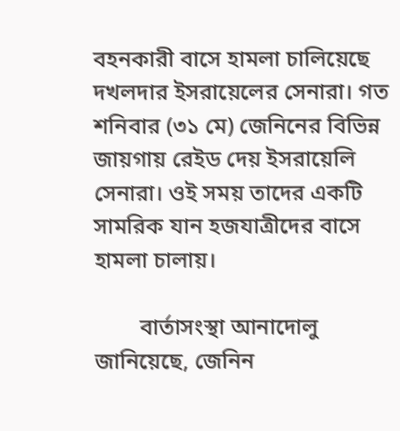বহনকারী বাসে হামলা চালিয়েছে দখলদার ইসরায়েলের সেনারা। গত শনিবার (৩১ মে) জেনিনের বিভিন্ন জায়গায় রেইড দেয় ইসরায়েলি সেনারা। ওই সময় তাদের একটি সামরিক যান হজযাত্রীদের বাসে হামলা চালায়।

        বার্তাসংস্থা আনাদোলু জানিয়েছে, জেনিন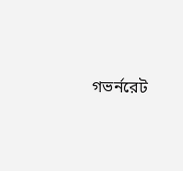গভর্নরেট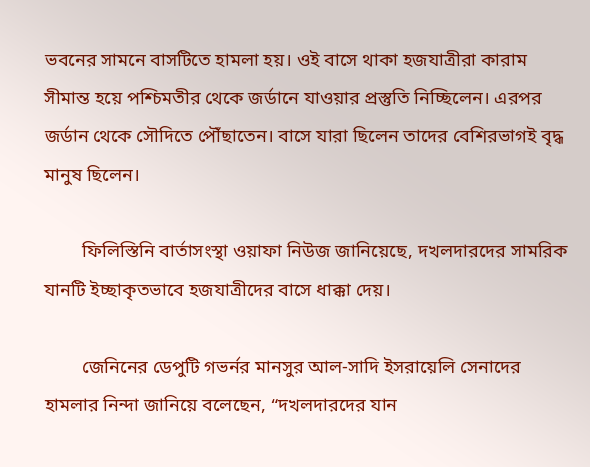ভবনের সামনে বাসটিতে হামলা হয়। ওই বাসে থাকা হজযাত্রীরা কারাম সীমান্ত হয়ে পশ্চিমতীর থেকে জর্ডানে যাওয়ার প্রস্তুতি নিচ্ছিলেন। এরপর জর্ডান থেকে সৌদিতে পৌঁছাতেন। বাসে যারা ছিলেন তাদের বেশিরভাগই বৃদ্ধ মানুষ ছিলেন।

        ফিলিস্তিনি বার্তাসংস্থা ওয়াফা নিউজ জানিয়েছে, দখলদারদের সামরিক যানটি ইচ্ছাকৃতভাবে হজযাত্রীদের বাসে ধাক্কা দেয়।

        জেনিনের ডেপুটি গভর্নর মানসুর আল-সাদি ইসরায়েলি সেনাদের হামলার নিন্দা জানিয়ে বলেছেন, “দখলদারদের যান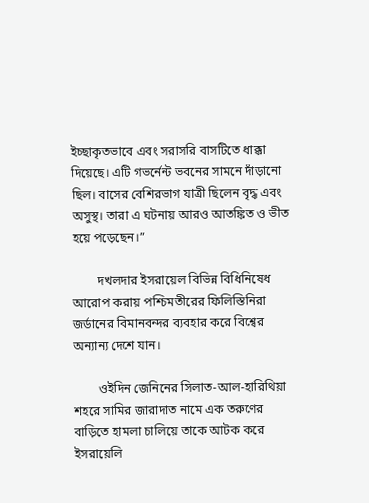ইচ্ছাকৃতভাবে এবং সরাসরি বাসটিতে ধাক্কা দিয়েছে। এটি গভর্নেন্ট ভবনের সামনে দাঁড়ানো ছিল। বাসের বেশিরভাগ যাত্রী ছিলেন বৃদ্ধ এবং অসুস্থ। তারা এ ঘটনায় আরও আতঙ্কিত ও ভীত হয়ে পড়েছেন।”

        দখলদার ইসরায়েল বিভিন্ন বিধিনিষেধ আরোপ করায় পশ্চিমতীরের ফিলিস্তিনিরা জর্ডানের বিমানবন্দর ব্যবহার করে বিশ্বের অন্যান্য দেশে যান।

        ওইদিন জেনিনের সিলাত-আল-হারিথিয়া শহরে সামির জারাদাত নামে এক তরুণের বাড়িতে হামলা চালিয়ে তাকে আটক করে ইসরায়েলি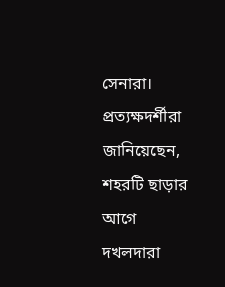সেনারা। প্রত্যক্ষদর্শীরা জানিয়েছেন, শহরটি ছাড়ার আগে দখলদারা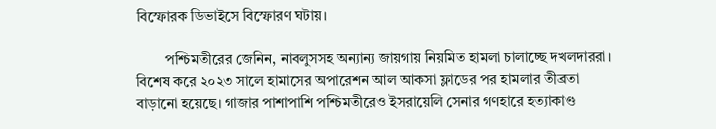বিস্ফোরক ডিভাইসে বিস্ফোরণ ঘটায়।

        পশ্চিমতীরের জেনিন, নাবলুসসহ অন্যান্য জায়গায় নিয়মিত হামলা চালাচ্ছে দখলদাররা। বিশেষ করে ২০২৩ সালে হামাসের অপারেশন আল আকসা ফ্লাডের পর হামলার তীব্রতা বাড়ানো হয়েছে। গাজার পাশাপাশি পশ্চিমতীরেও ইসরায়েলি সেনার গণহারে হত্যাকাণ্ড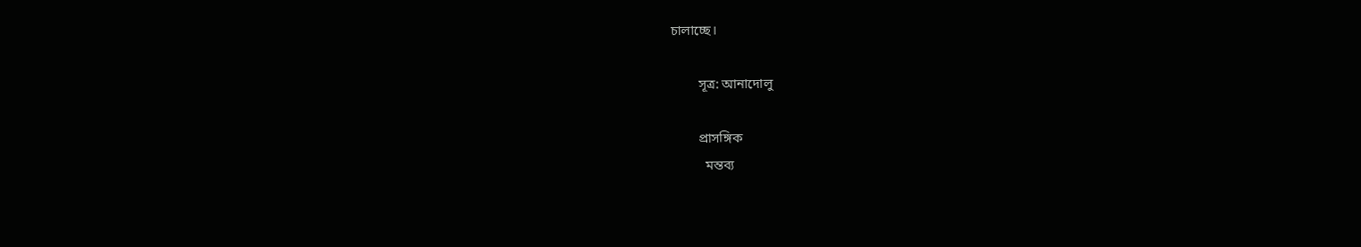চালাচ্ছে।

        সূত্র: আনাদোলু

        প্রাসঙ্গিক
          মন্তব্য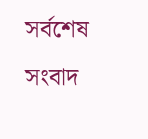সর্বশেষ সংবাদ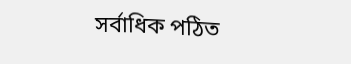সর্বাধিক পঠিত